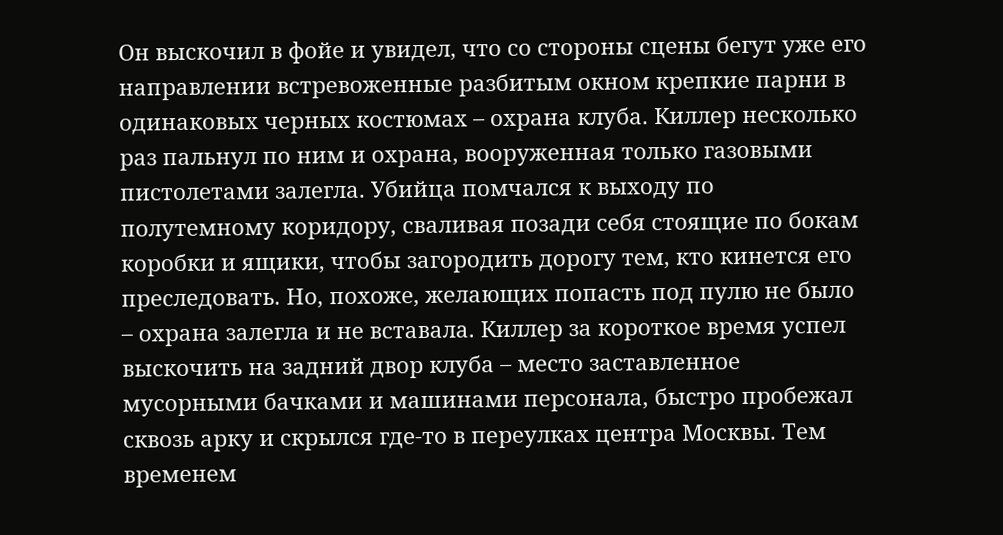Он выскочил в фойе и увидел, что со стороны сцены бегут уже его направлении встревоженные разбитым окном крепкие парни в одинаковых черных костюмах – охрана клуба. Киллер несколько раз пальнул по ним и охрана, вооруженная только газовыми пистолетами залегла. Убийца помчался к выходу по полутемному коридору, сваливая позади себя стоящие по бокам коробки и ящики, чтобы загородить дорогу тем, кто кинется его преследовать. Но, похоже, желающих попасть под пулю не было – охрана залегла и не вставала. Киллер за короткое время успел выскочить на задний двор клуба – место заставленное мусорными бачками и машинами персонала, быстро пробежал сквозь арку и скрылся где-то в переулках центра Москвы. Тем временем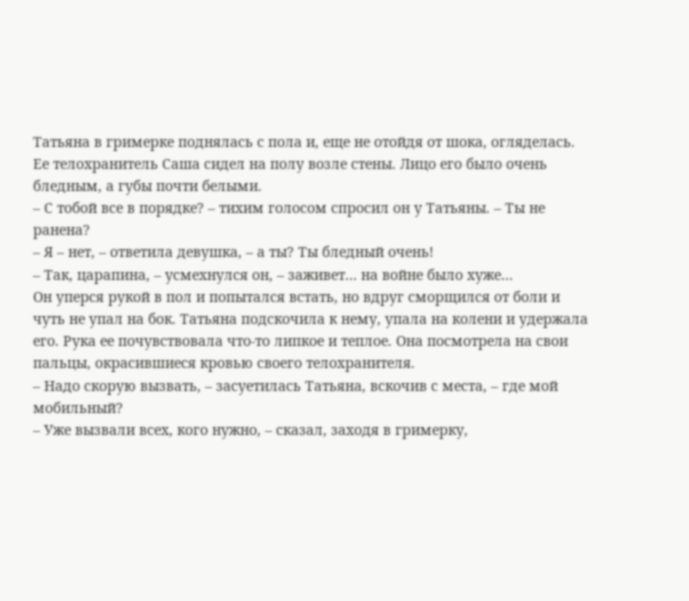Татьяна в гримерке поднялась с пола и, еще не отойдя от шока, огляделась. Ее телохранитель Саша сидел на полу возле стены. Лицо его было очень бледным, а губы почти белыми.
– С тобой все в порядке? – тихим голосом спросил он у Татьяны. – Ты не ранена?
– Я – нет, – ответила девушка, – а ты? Ты бледный очень!
– Так, царапина, – усмехнулся он, – заживет… на войне было хуже…
Он уперся рукой в пол и попытался встать, но вдруг сморщился от боли и чуть не упал на бок. Татьяна подскочила к нему, упала на колени и удержала его. Рука ее почувствовала что-то липкое и теплое. Она посмотрела на свои пальцы, окрасившиеся кровью своего телохранителя.
– Надо скорую вызвать, – засуетилась Татьяна, вскочив с места, – где мой мобильный?
– Уже вызвали всех, кого нужно, – сказал, заходя в гримерку,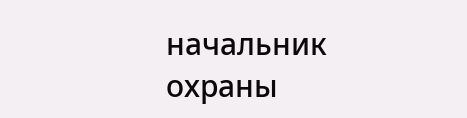начальник охраны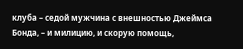клуба – седой мужчина с внешностью Джеймса Бонда, – и милицию, и скорую помощь,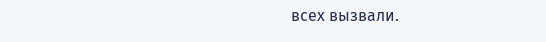всех вызвали.